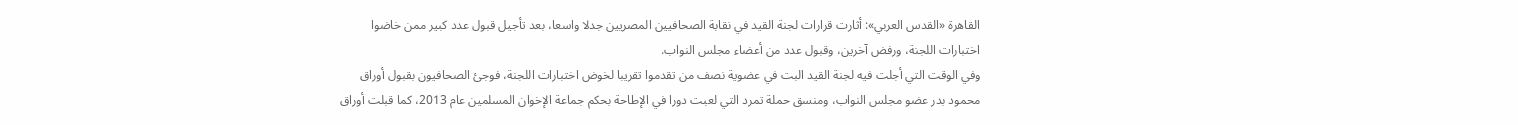القاهرة «القدس العربي»: أثارت قرارات لجنة القيد في نقابة الصحافيين المصريين جدلا واسعا، بعد تأجيل قبول عدد كبير ممن خاضوا اختبارات اللجنة، ورفض آخرين، وقبول عدد من أعضاء مجلس النواب.
وفي الوقت التي أجلت فيه لجنة القيد البت في عضوية نصف من تقدموا تقريبا لخوض اختبارات اللجنة، فوجئ الصحافيون بقبول أوراق محمود بدر عضو مجلس النواب، ومنسق حملة تمرد التي لعبت دورا في الإطاحة بحكم جماعة الإخوان المسلمين عام 2013، كما قبلت أوراق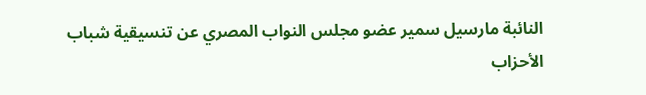النائبة مارسيل سمير عضو مجلس النواب المصري عن تنسيقية شباب الأحزاب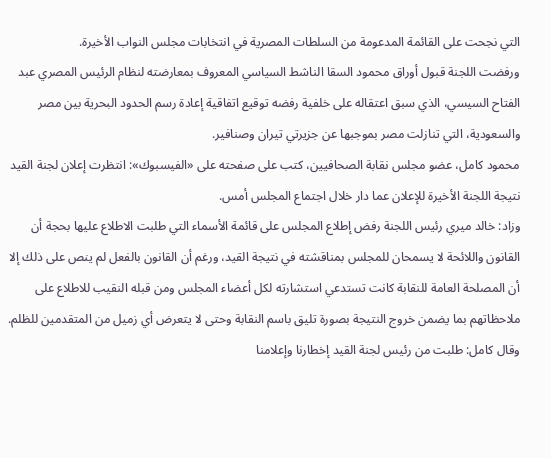التي نجحت على القائمة المدعومة من السلطات المصرية في انتخابات مجلس النواب الأخيرة.
ورفضت اللجنة قبول أوراق محمود السقا الناشط السياسي المعروف بمعارضته لنظام الرئيس المصري عبد الفتاح السيسي، الذي سبق اعتقاله على خلفية رفضه توقيع اتفاقية إعادة رسم الحدود البحرية بين مصر والسعودية، التي تنازلت مصر بموجبها عن جزيرتي تيران وصنافير.
محمود كامل، عضو مجلس نقابة الصحافيين، كتب على صفحته على «الفيسبوك»: انتظرت إعلان لجنة القيد نتيجة اللجنة الأخيرة للإعلان عما دار خلال اجتماع المجلس أمس.
وزاد: خالد ميري رئيس اللجنة رفض إطلاع المجلس على قائمة الأسماء التي طلبت الاطلاع عليها بحجة أن القانون واللائحة لا يسمحان للمجلس بمناقشته في نتيجة القيد، ورغم أن القانون بالفعل لم ينص على ذلك إلا أن المصلحة العامة للنقابة كانت تستدعي استشارته لكل أعضاء المجلس ومن قبله النقيب للاطلاع على ملاحظاتهم بما يضمن خروج النتيجة بصورة تليق باسم النقابة وحتى لا يتعرض أي زميل من المتقدمين للظلم.
وقال كامل: طلبت من رئيس لجنة القيد إخطارنا وإعلامنا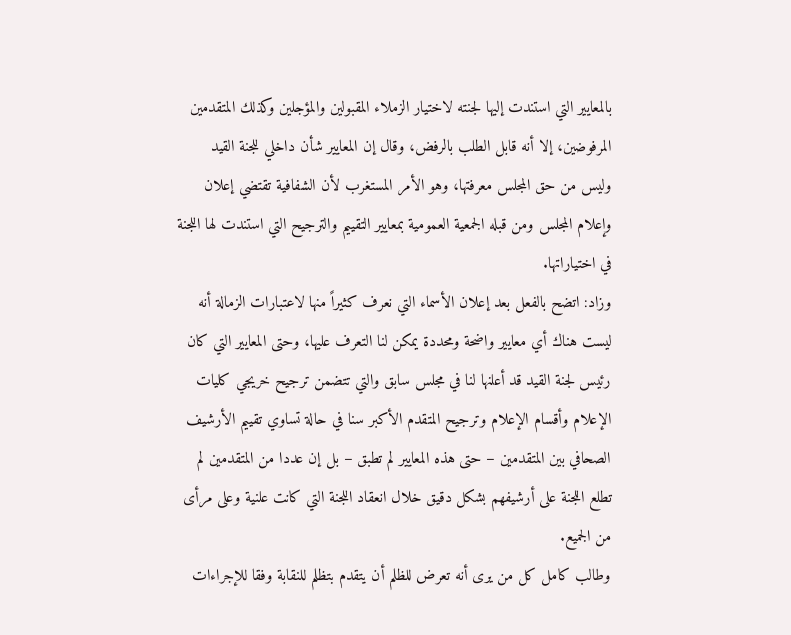بالمعايير التي استندت إليها لجنته لاختيار الزملاء المقبولين والمؤجلين وكذلك المتقدمين المرفوضين، إلا أنه قابل الطلب بالرفض، وقال إن المعايير شأن داخلي للجنة القيد وليس من حق المجلس معرفتها، وهو الأمر المستغرب لأن الشفافية تقتضي إعلان وإعلام المجلس ومن قبله الجمعية العمومية بمعايير التقييم والترجيح التي استندت لها اللجنة في اختياراتها.
وزاد: اتضح بالفعل بعد إعلان الأسماء التي نعرف كثيراً منها لاعتبارات الزمالة أنه ليست هناك أي معايير واضحة ومحددة يمكن لنا التعرف عليها، وحتى المعايير التي كان رئيس لجنة القيد قد أعلنها لنا في مجلس سابق والتي تتضمن ترجيح خريجي كليات الإعلام وأقسام الإعلام وترجيح المتقدم الأكبر سنا في حالة تساوي تقييم الأرشيف الصحافي بين المتقدمين – حتى هذه المعايير لم تطبق – بل إن عددا من المتقدمين لم تطلع اللجنة على أرشيفهم بشكل دقيق خلال انعقاد اللجنة التي كانت علنية وعلى مرأى من الجميع.
وطالب كامل كل من يرى أنه تعرض للظلم أن يتقدم بتظلم للنقابة وفقا للإجراءات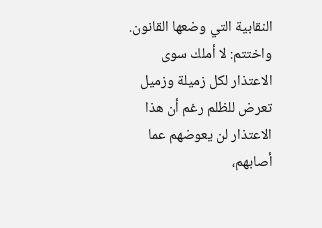النقابية التي وضعها القانون.
واختتم: لا أملك سوى الاعتذار لكل زميلة وزميل تعرض للظلم رغم أن هذا الاعتذار لن يعوضهم عما أصابهم،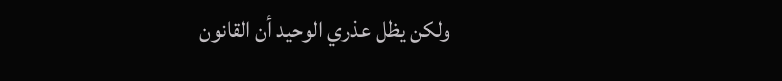ولكن يظل عذري الوحيد أن القانون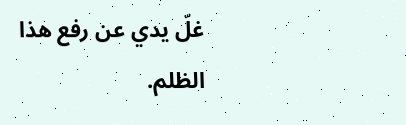غلّ يدي عن رفع هذا الظلم.